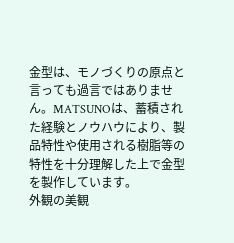金型は、モノづくりの原点と言っても過言ではありません。MATSUNOは、蓄積された経験とノウハウにより、製品特性や使用される樹脂等の特性を十分理解した上で金型を製作しています。
外観の美観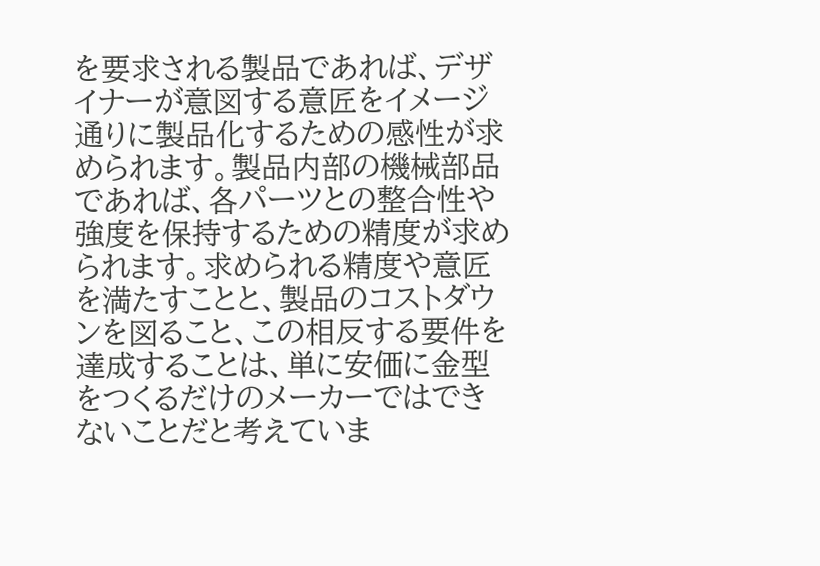を要求される製品であれば、デザイナーが意図する意匠をイメージ通りに製品化するための感性が求められます。製品内部の機械部品であれば、各パーツとの整合性や強度を保持するための精度が求められます。求められる精度や意匠を満たすことと、製品のコストダウンを図ること、この相反する要件を達成することは、単に安価に金型をつくるだけのメーカーではできないことだと考えていま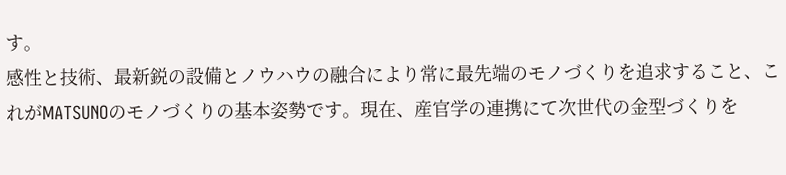す。
感性と技術、最新鋭の設備とノウハウの融合により常に最先端のモノづくりを追求すること、これがMATSUNOのモノづくりの基本姿勢です。現在、産官学の連携にて次世代の金型づくりを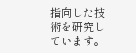指向した技術を研究しています。